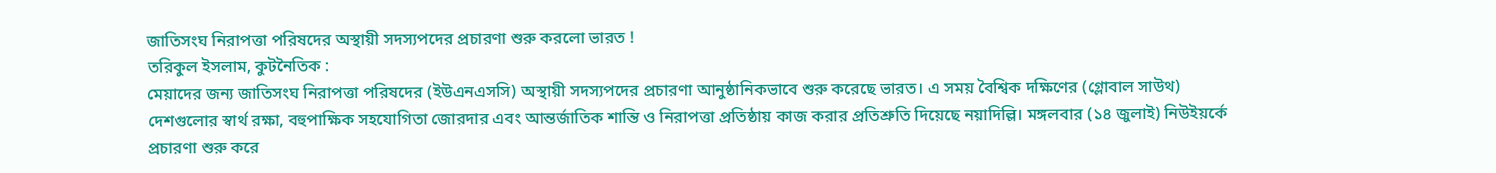জাতিসংঘ নিরাপত্তা পরিষদের অস্থায়ী সদস্যপদের প্রচারণা শুরু করলো ভারত !
তরিকুল ইসলাম, কুটনৈতিক :
মেয়াদের জন্য জাতিসংঘ নিরাপত্তা পরিষদের (ইউএনএসসি) অস্থায়ী সদস্যপদের প্রচারণা আনুষ্ঠানিকভাবে শুরু করেছে ভারত। এ সময় বৈশ্বিক দক্ষিণের (গ্লোবাল সাউথ) দেশগুলোর স্বার্থ রক্ষা, বহুপাক্ষিক সহযোগিতা জোরদার এবং আন্তর্জাতিক শান্তি ও নিরাপত্তা প্রতিষ্ঠায় কাজ করার প্রতিশ্রুতি দিয়েছে নয়াদিল্লি। মঙ্গলবার (১৪ জুলাই) নিউইয়র্কে প্রচারণা শুরু করে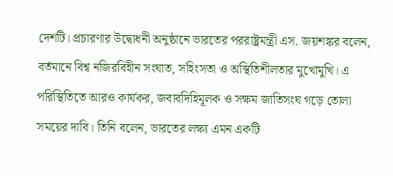দেশটি। প্রচারণার উদ্বোধনী অনুষ্ঠানে ভারতের পররাষ্ট্রমন্ত্রী এস. জয়শঙ্কর বলেন, বর্তমানে বিশ্ব নজিরবিহীন সংঘাত, সহিংসতা ও অস্থিতিশীলতার মুখোমুখি। এ পরিস্থিতিতে আরও কার্যকর, জবাবদিহিমূলক ও সক্ষম জাতিসংঘ গড়ে তোলা সময়ের দাবি। তিনি বলেন, ভারতের লক্ষ্য এমন একটি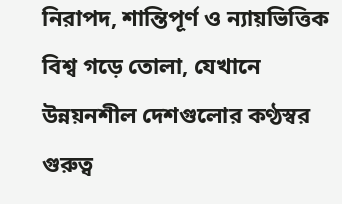নিরাপদ, শান্তিপূর্ণ ও ন্যায়ভিত্তিক বিশ্ব গড়ে তোলা, যেখানে উন্নয়নশীল দেশগুলোর কণ্ঠস্বর গুরুত্ব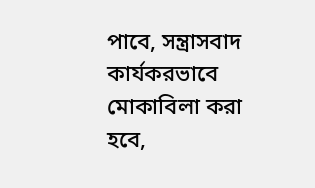পাবে, সন্ত্রাসবাদ কার্যকরভাবে মোকাবিলা করা হবে,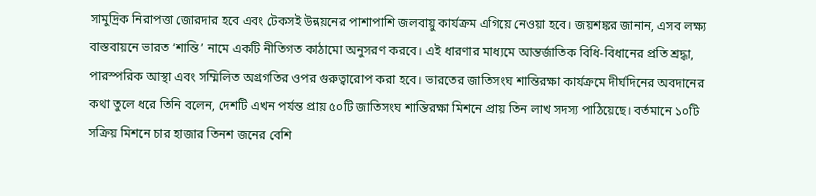সামুদ্রিক নিরাপত্তা জোরদার হবে এবং টেকসই উন্নয়নের পাশাপাশি জলবায়ু কার্যক্রম এগিয়ে নেওয়া হবে। জয়শঙ্কর জানান, এসব লক্ষ্য বাস্তবায়নে ভারত ‘শান্তি’ নামে একটি নীতিগত কাঠামো অনুসরণ করবে। এই ধারণার মাধ্যমে আন্তর্জাতিক বিধি-বিধানের প্রতি শ্রদ্ধা, পারস্পরিক আস্থা এবং সম্মিলিত অগ্রগতির ওপর গুরুত্বারোপ করা হবে। ভারতের জাতিসংঘ শান্তিরক্ষা কার্যক্রমে দীর্ঘদিনের অবদানের কথা তুলে ধরে তিনি বলেন, দেশটি এখন পর্যন্ত প্রায় ৫০টি জাতিসংঘ শান্তিরক্ষা মিশনে প্রায় তিন লাখ সদস্য পাঠিয়েছে। বর্তমানে ১০টি সক্রিয় মিশনে চার হাজার তিনশ জনের বেশি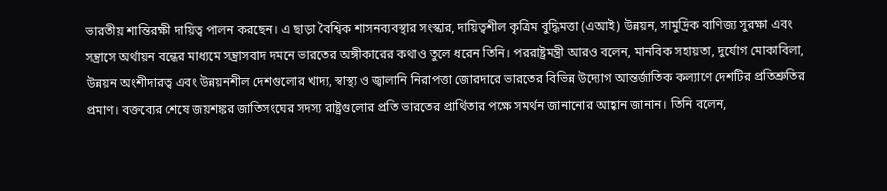ভারতীয় শান্তিরক্ষী দায়িত্ব পালন করছেন। এ ছাড়া বৈশ্বিক শাসনব্যবস্থার সংস্কার, দায়িত্বশীল কৃত্রিম বুদ্ধিমত্তা (এআই) উন্নয়ন, সামুদ্রিক বাণিজ্য সুরক্ষা এবং সন্ত্রাসে অর্থায়ন বন্ধের মাধ্যমে সন্ত্রাসবাদ দমনে ভারতের অঙ্গীকারের কথাও তুলে ধরেন তিনি। পররাষ্ট্রমন্ত্রী আরও বলেন, মানবিক সহায়তা, দুর্যোগ মোকাবিলা, উন্নয়ন অংশীদারত্ব এবং উন্নয়নশীল দেশগুলোর খাদ্য, স্বাস্থ্য ও জ্বালানি নিরাপত্তা জোরদারে ভারতের বিভিন্ন উদ্যোগ আন্তর্জাতিক কল্যাণে দেশটির প্রতিশ্রুতির প্রমাণ। বক্তব্যের শেষে জয়শঙ্কর জাতিসংঘের সদস্য রাষ্ট্রগুলোর প্রতি ভারতের প্রার্থিতার পক্ষে সমর্থন জানানোর আহ্বান জানান। তিনি বলেন,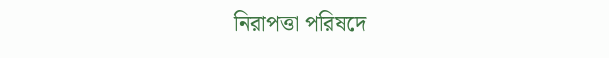নিরাপত্তা পরিষদে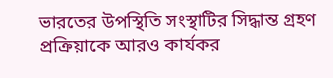ভারতের উপস্থিতি সংস্থাটির সিদ্ধান্ত গ্রহণ প্রক্রিয়াকে আরও কার্যকর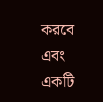করবে এবং একটি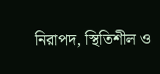নিরাপদ, স্থিতিশীল ও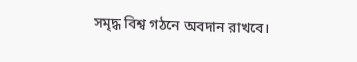সমৃদ্ধ বিশ্ব গঠনে অবদান রাখবে।